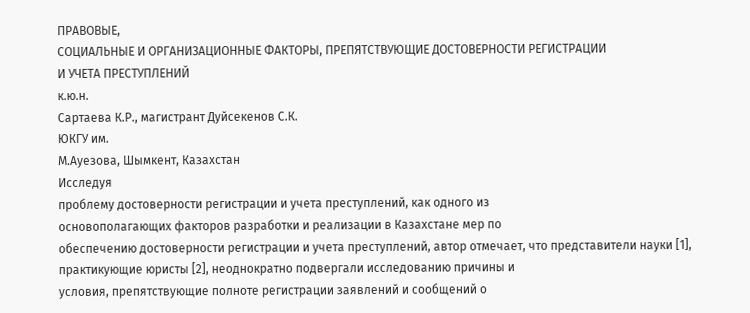ПРАВОВЫЕ,
СОЦИАЛЬНЫЕ И ОРГАНИЗАЦИОННЫЕ ФАКТОРЫ, ПРЕПЯТСТВУЮЩИЕ ДОСТОВЕРНОСТИ РЕГИСТРАЦИИ
И УЧЕТА ПРЕСТУПЛЕНИЙ
к.ю.н.
Сартаева К.Р., магистрант Дуйсекенов С.К.
ЮКГУ им.
М.Ауезова, Шымкент, Казахстан
Исследуя
проблему достоверности регистрации и учета преступлений, как одного из
основополагающих факторов разработки и реализации в Казахстане мер по
обеспечению достоверности регистрации и учета преступлений, автор отмечает, что представители науки [1],
практикующие юристы [2], неоднократно подвергали исследованию причины и
условия, препятствующие полноте регистрации заявлений и сообщений о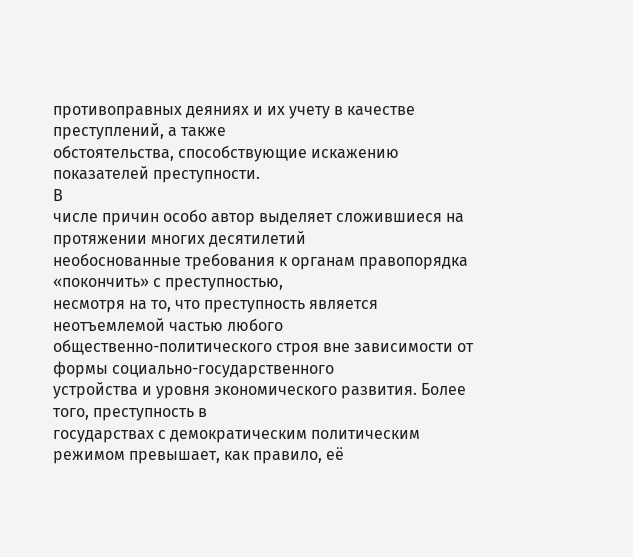противоправных деяниях и их учету в качестве преступлений, а также
обстоятельства, способствующие искажению показателей преступности.
В
числе причин особо автор выделяет сложившиеся на протяжении многих десятилетий
необоснованные требования к органам правопорядка «покончить» с преступностью,
несмотря на то, что преступность является неотъемлемой частью любого
общественно-политического строя вне зависимости от формы социально-государственного
устройства и уровня экономического развития. Более того, преступность в
государствах с демократическим политическим режимом превышает, как правило, её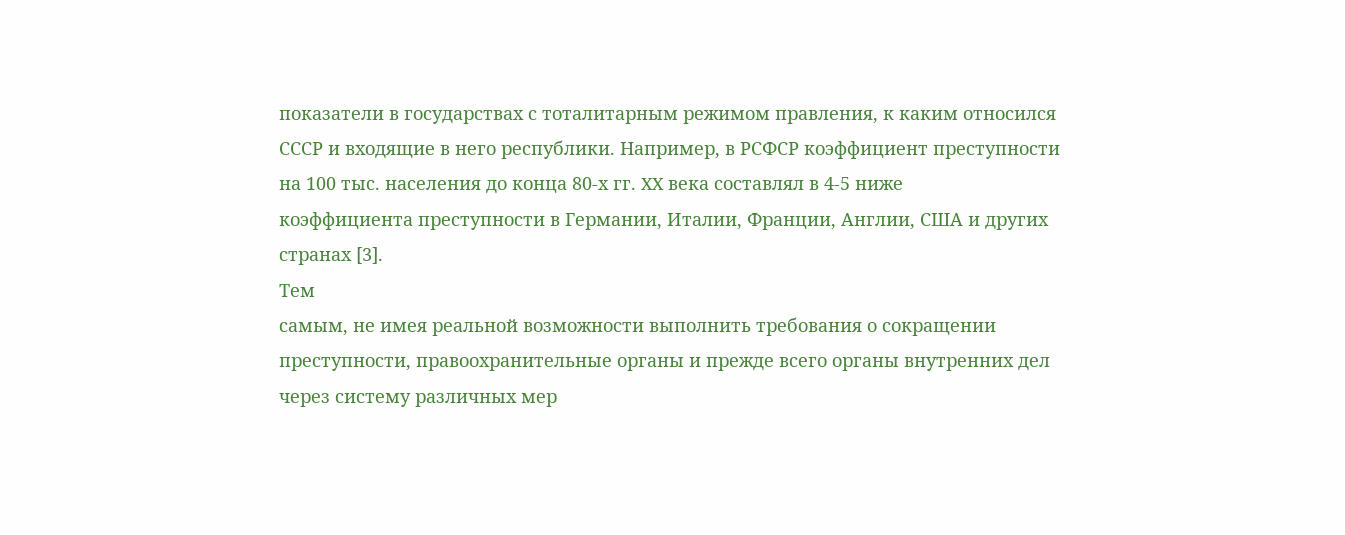показатели в государствах с тоталитарным режимом правления, к каким относился
СССР и входящие в него республики. Например, в РСФСР коэффициент преступности
на 100 тыс. населения до конца 80-х гг. XX века составлял в 4-5 ниже
коэффициента преступности в Германии, Италии, Франции, Англии, США и других
странах [3].
Тем
самым, не имея реальной возможности выполнить требования о сокращении
преступности, правоохранительные органы и прежде всего органы внутренних дел
через систему различных мер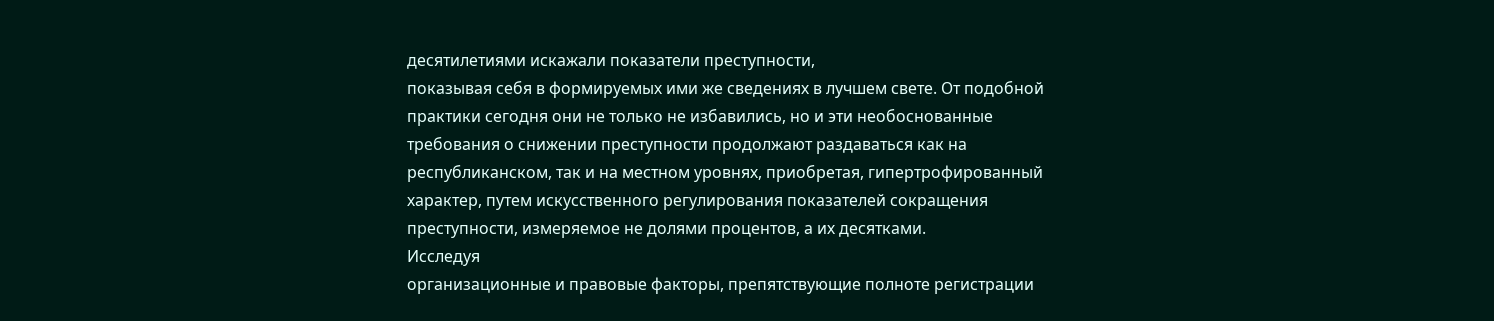десятилетиями искажали показатели преступности,
показывая себя в формируемых ими же сведениях в лучшем свете. От подобной
практики сегодня они не только не избавились, но и эти необоснованные
требования о снижении преступности продолжают раздаваться как на
республиканском, так и на местном уровнях, приобретая, гипертрофированный
характер, путем искусственного регулирования показателей сокращения
преступности, измеряемое не долями процентов, а их десятками.
Исследуя
организационные и правовые факторы, препятствующие полноте регистрации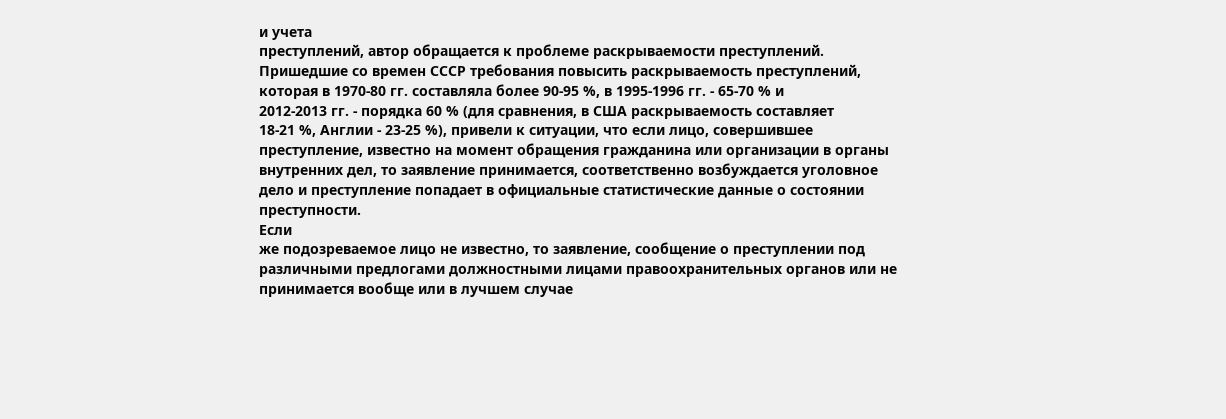и учета
преступлений, автор обращается к проблеме раскрываемости преступлений.
Пришедшие со времен СССР требования повысить раскрываемость преступлений,
которая в 1970-80 гг. составляла более 90-95 %, в 1995-1996 гг. - 65-70 % и
2012-2013 гг. - порядка 60 % (для сравнения, в США раскрываемость составляет
18-21 %, Англии - 23-25 %), привели к ситуации, что если лицо, совершившее
преступление, известно на момент обращения гражданина или организации в органы
внутренних дел, то заявление принимается, соответственно возбуждается уголовное
дело и преступление попадает в официальные статистические данные о состоянии
преступности.
Если
же подозреваемое лицо не известно, то заявление, сообщение о преступлении под
различными предлогами должностными лицами правоохранительных органов или не
принимается вообще или в лучшем случае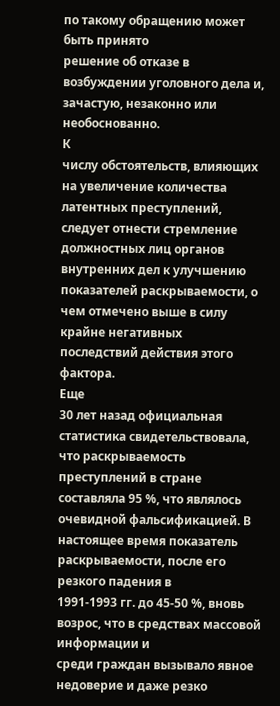по такому обращению может быть принято
решение об отказе в возбуждении уголовного дела и, зачастую, незаконно или
необоснованно.
К
числу обстоятельств, влияющих на увеличение количества латентных преступлений,
следует отнести стремление должностных лиц органов внутренних дел к улучшению
показателей раскрываемости, о чем отмечено выше в силу крайне негативных
последствий действия этого фактора.
Еще
30 лет назад официальная статистика свидетельствовала, что раскрываемость
преступлений в стране составляла 95 %, что являлось очевидной фальсификацией. В
настоящее время показатель раскрываемости, после его резкого падения в
1991-1993 гг. до 45-50 %, вновь возрос, что в средствах массовой информации и
среди граждан вызывало явное недоверие и даже резко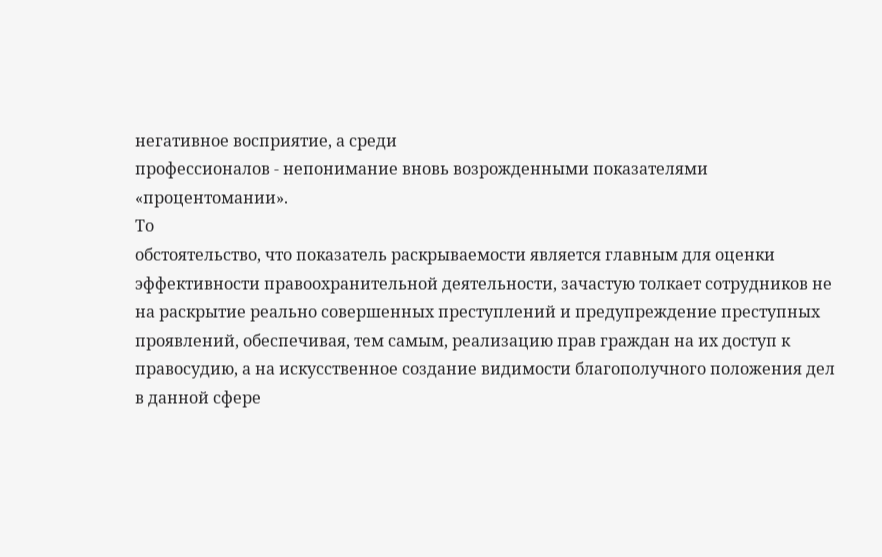негативное восприятие, а среди
профессионалов - непонимание вновь возрожденными показателями «процентомании».
То
обстоятельство, что показатель раскрываемости является главным для оценки
эффективности правоохранительной деятельности, зачастую толкает сотрудников не
на раскрытие реально совершенных преступлений и предупреждение преступных
проявлений, обеспечивая, тем самым, реализацию прав граждан на их доступ к
правосудию, а на искусственное создание видимости благополучного положения дел
в данной сфере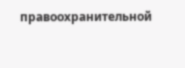правоохранительной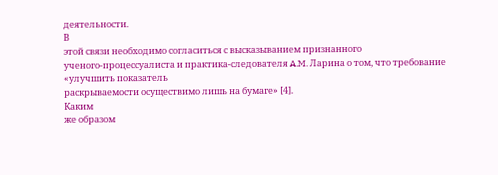деятельности.
В
этой связи необходимо согласиться с высказыванием признанного
ученого-процессуалиста и практика-следователя A.M. Ларина о том, что требование «улучшить показатель
раскрываемости осуществимо лишь на бумаге» [4].
Каким
же образом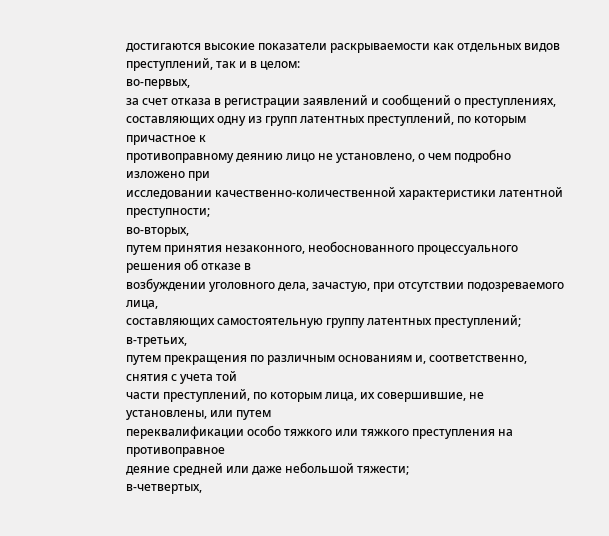достигаются высокие показатели раскрываемости как отдельных видов
преступлений, так и в целом:
во-первых,
за счет отказа в регистрации заявлений и сообщений о преступлениях,
составляющих одну из групп латентных преступлений, по которым причастное к
противоправному деянию лицо не установлено, о чем подробно изложено при
исследовании качественно-количественной характеристики латентной преступности;
во-вторых,
путем принятия незаконного, необоснованного процессуального решения об отказе в
возбуждении уголовного дела, зачастую, при отсутствии подозреваемого лица,
составляющих самостоятельную группу латентных преступлений;
в-третьих,
путем прекращения по различным основаниям и, соответственно, снятия с учета той
части преступлений, по которым лица, их совершившие, не установлены, или путем
переквалификации особо тяжкого или тяжкого преступления на противоправное
деяние средней или даже небольшой тяжести;
в-четвертых,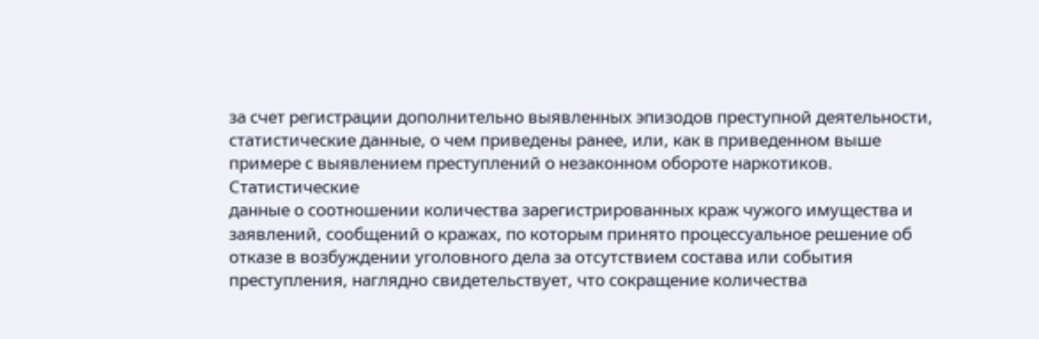за счет регистрации дополнительно выявленных эпизодов преступной деятельности,
статистические данные, о чем приведены ранее, или, как в приведенном выше
примере с выявлением преступлений о незаконном обороте наркотиков.
Cтатистические
данные о соотношении количества зарегистрированных краж чужого имущества и
заявлений, сообщений о кражах, по которым принято процессуальное решение об
отказе в возбуждении уголовного дела за отсутствием состава или события
преступления, наглядно свидетельствует, что сокращение количества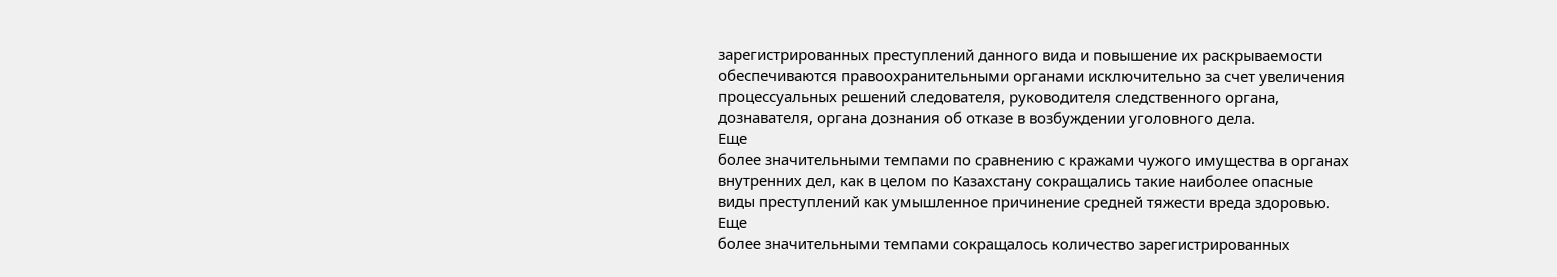зарегистрированных преступлений данного вида и повышение их раскрываемости
обеспечиваются правоохранительными органами исключительно за счет увеличения
процессуальных решений следователя, руководителя следственного органа,
дознавателя, органа дознания об отказе в возбуждении уголовного дела.
Еще
более значительными темпами по сравнению с кражами чужого имущества в органах
внутренних дел, как в целом по Казахстану сокращались такие наиболее опасные
виды преступлений как умышленное причинение средней тяжести вреда здоровью.
Еще
более значительными темпами сокращалось количество зарегистрированных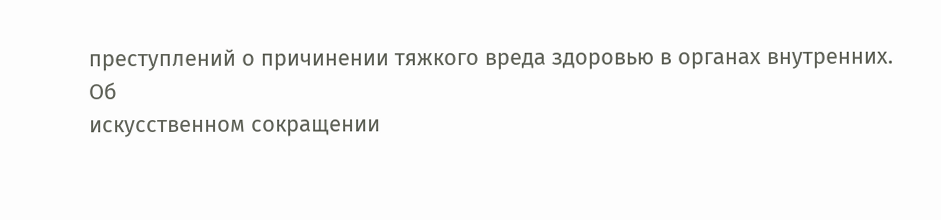преступлений о причинении тяжкого вреда здоровью в органах внутренних.
Об
искусственном сокращении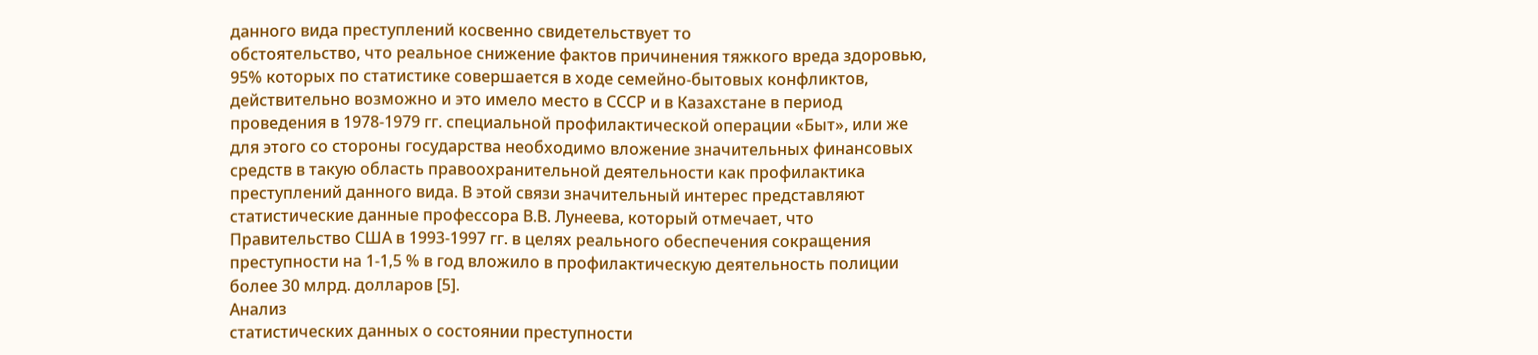данного вида преступлений косвенно свидетельствует то
обстоятельство, что реальное снижение фактов причинения тяжкого вреда здоровью,
95% которых по статистике совершается в ходе семейно-бытовых конфликтов,
действительно возможно и это имело место в СССР и в Казахстане в период
проведения в 1978-1979 гг. специальной профилактической операции «Быт», или же
для этого со стороны государства необходимо вложение значительных финансовых
средств в такую область правоохранительной деятельности как профилактика
преступлений данного вида. В этой связи значительный интерес представляют
статистические данные профессора В.В. Лунеева, который отмечает, что
Правительство США в 1993-1997 гг. в целях реального обеспечения сокращения
преступности на 1-1,5 % в год вложило в профилактическую деятельность полиции
более 30 млрд. долларов [5].
Анализ
статистических данных о состоянии преступности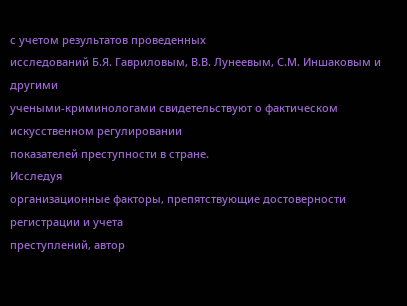с учетом результатов проведенных
исследований Б.Я. Гавриловым, В.В. Лунеевым, С.М. Иншаковым и другими
учеными-криминологами свидетельствуют о фактическом искусственном регулировании
показателей преступности в стране.
Исследуя
организационные факторы, препятствующие достоверности регистрации и учета
преступлений, автор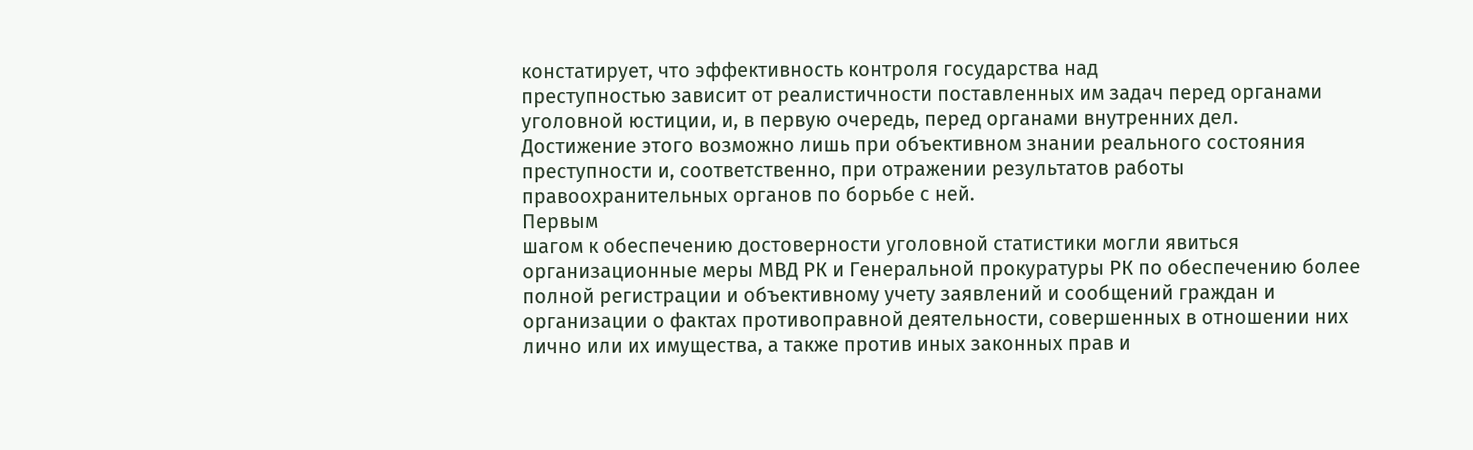констатирует, что эффективность контроля государства над
преступностью зависит от реалистичности поставленных им задач перед органами
уголовной юстиции, и, в первую очередь, перед органами внутренних дел.
Достижение этого возможно лишь при объективном знании реального состояния
преступности и, соответственно, при отражении результатов работы
правоохранительных органов по борьбе с ней.
Первым
шагом к обеспечению достоверности уголовной статистики могли явиться
организационные меры МВД РК и Генеральной прокуратуры РК по обеспечению более
полной регистрации и объективному учету заявлений и сообщений граждан и
организации о фактах противоправной деятельности, совершенных в отношении них
лично или их имущества, а также против иных законных прав и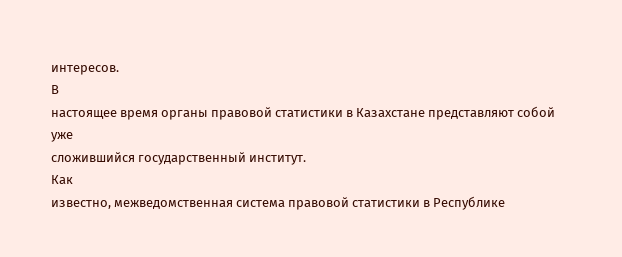интересов.
В
настоящее время органы правовой статистики в Казахстане представляют собой уже
сложившийся государственный институт.
Как
известно, межведомственная система правовой статистики в Республике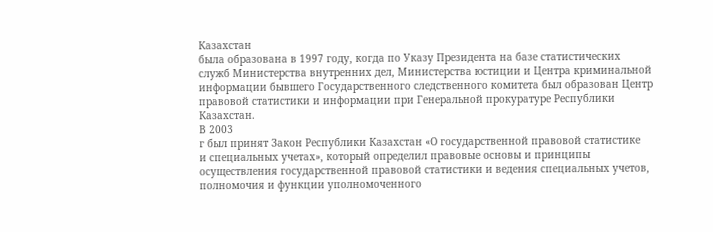Казахстан
была образована в 1997 году, когда по Указу Президента на базе статистических
служб Министерства внутренних дел, Министерства юстиции и Центра криминальной
информации бывшего Государственного следственного комитета был образован Центр
правовой статистики и информации при Генеральной прокуратуре Республики
Казахстан.
В 2003
г был принят Закон Республики Казахстан «О государственной правовой статистике
и специальных учетах», который определил правовые основы и принципы
осуществления государственной правовой статистики и ведения специальных учетов,
полномочия и функции уполномоченного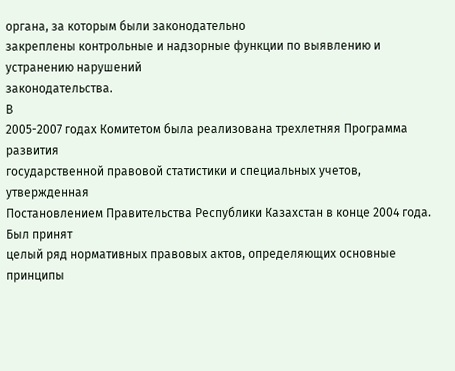органа, за которым были законодательно
закреплены контрольные и надзорные функции по выявлению и устранению нарушений
законодательства.
В
2005-2007 годах Комитетом была реализована трехлетняя Программа развития
государственной правовой статистики и специальных учетов, утвержденная
Постановлением Правительства Республики Казахстан в конце 2004 года. Был принят
целый ряд нормативных правовых актов, определяющих основные принципы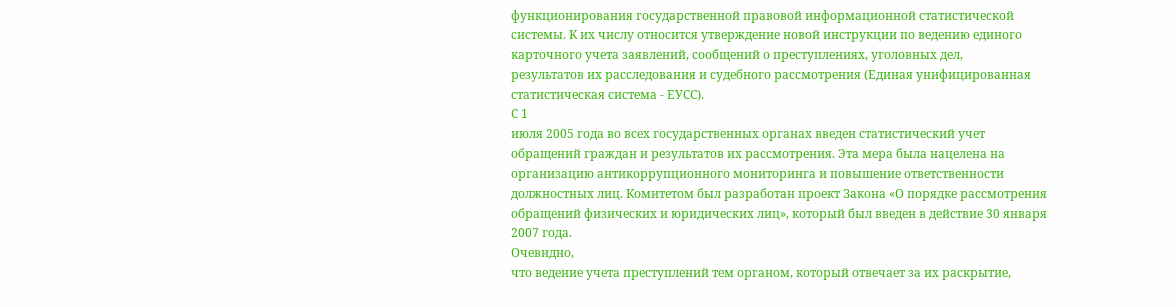функционирования государственной правовой информационной статистической
системы. К их числу относится утверждение новой инструкции по ведению единого
карточного учета заявлений, сообщений о преступлениях, уголовных дел,
результатов их расследования и судебного рассмотрения (Единая унифицированная
статистическая система - ЕУСС).
С 1
июля 2005 года во всех государственных органах введен статистический учет
обращений граждан и результатов их рассмотрения. Эта мера была нацелена на
организацию антикоррупционного мониторинга и повышение ответственности
должностных лиц. Комитетом был разработан проект Закона «О порядке рассмотрения
обращений физических и юридических лиц», который был введен в действие 30 января
2007 года.
Очевидно,
что ведение учета преступлений тем органом, который отвечает за их раскрытие,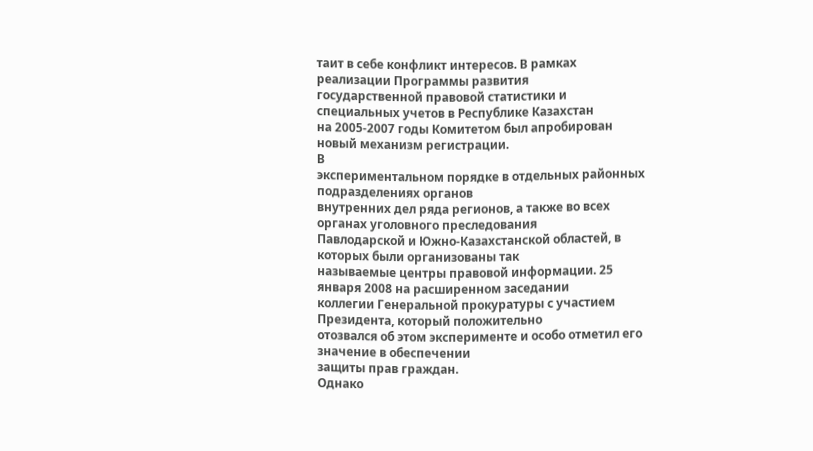таит в себе конфликт интересов. В рамках реализации Программы развития
государственной правовой статистики и специальных учетов в Республике Казахстан
на 2005-2007 годы Комитетом был апробирован новый механизм регистрации.
В
экспериментальном порядке в отдельных районных подразделениях органов
внутренних дел ряда регионов, а также во всех органах уголовного преследования
Павлодарской и Южно-Казахстанской областей, в которых были организованы так
называемые центры правовой информации. 25 января 2008 на расширенном заседании
коллегии Генеральной прокуратуры с участием Президента, который положительно
отозвался об этом эксперименте и особо отметил его значение в обеспечении
защиты прав граждан.
Однако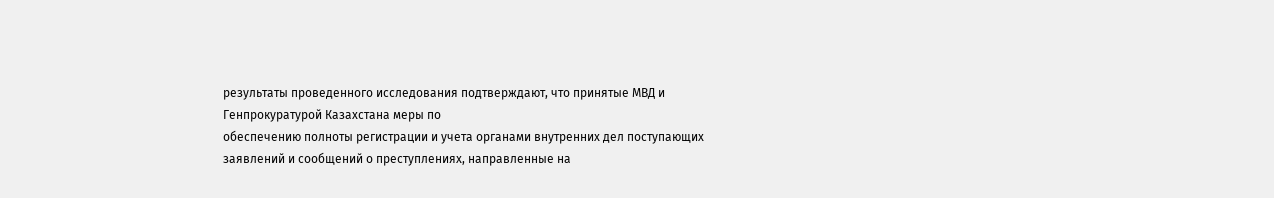результаты проведенного исследования подтверждают, что принятые МВД и
Генпрокуратурой Казахстана меры по
обеспечению полноты регистрации и учета органами внутренних дел поступающих
заявлений и сообщений о преступлениях, направленные на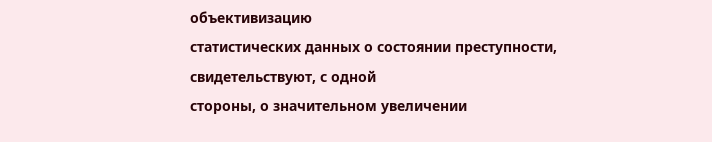объективизацию
статистических данных о состоянии преступности, свидетельствуют, с одной
стороны, о значительном увеличении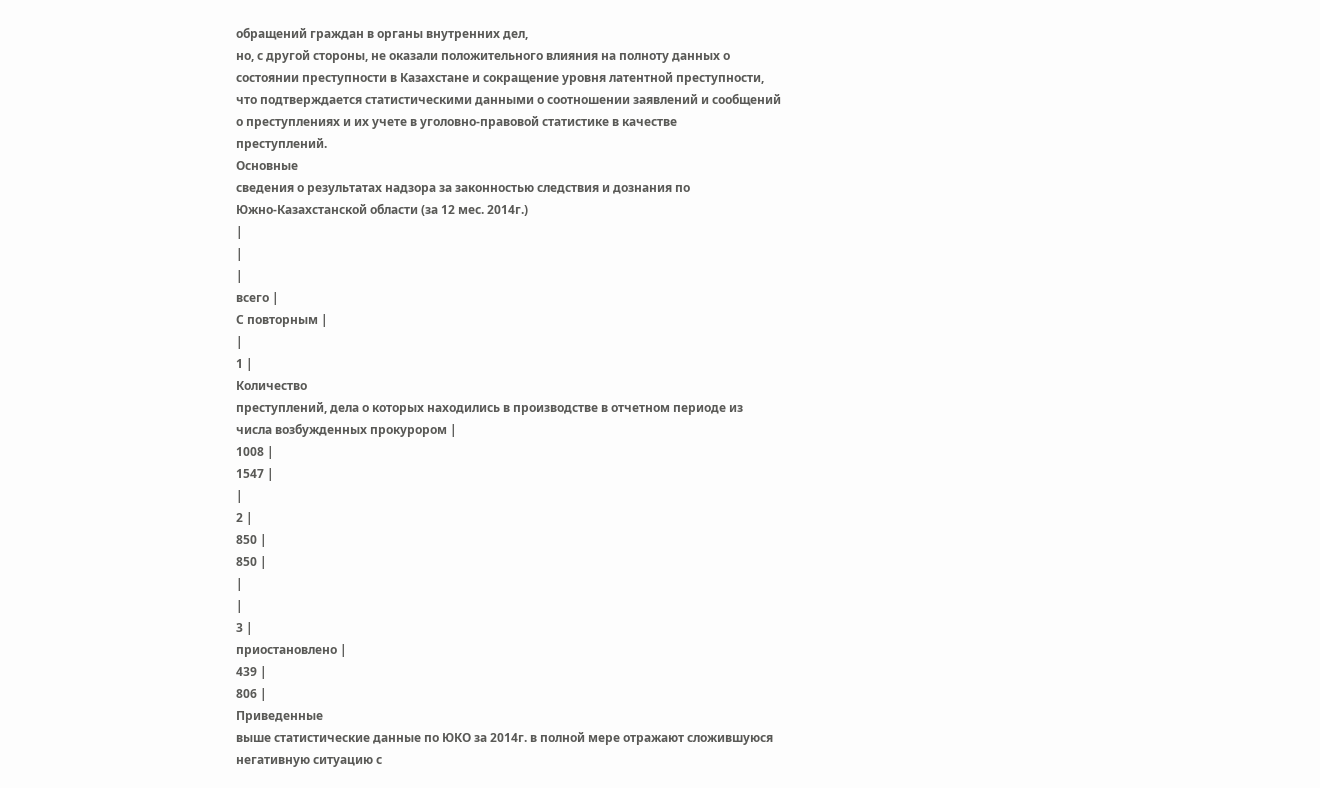обращений граждан в органы внутренних дел,
но, с другой стороны, не оказали положительного влияния на полноту данных о
состоянии преступности в Казахстане и сокращение уровня латентной преступности,
что подтверждается статистическими данными о соотношении заявлений и сообщений
о преступлениях и их учете в уголовно-правовой статистике в качестве
преступлений.
Основные
сведения о результатах надзора за законностью следствия и дознания по
Южно-Казахстанской области (за 12 мес. 2014г.)
|
|
|
всего |
С повторным |
|
1 |
Количество
преступлений, дела о которых находились в производстве в отчетном периоде из
числа возбужденных прокурором |
1008 |
1547 |
|
2 |
850 |
850 |
|
|
3 |
приостановлено |
439 |
806 |
Приведенные
выше статистические данные по ЮКО за 2014г. в полной мере отражают сложившуюся
негативную ситуацию с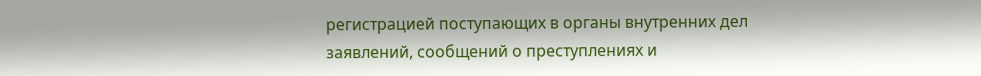регистрацией поступающих в органы внутренних дел
заявлений, сообщений о преступлениях и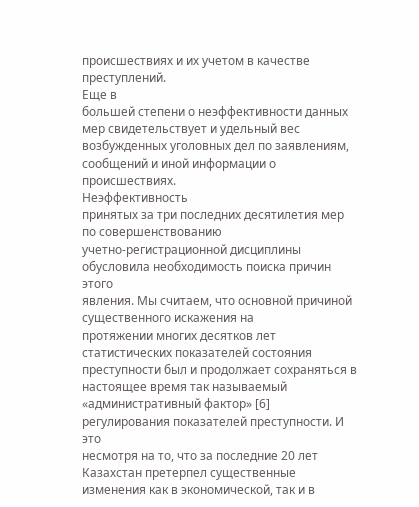происшествиях и их учетом в качестве
преступлений.
Еще в
большей степени о неэффективности данных мер свидетельствует и удельный вес
возбужденных уголовных дел по заявлениям, сообщений и иной информации о происшествиях.
Неэффективность
принятых за три последних десятилетия мер по совершенствованию
учетно-регистрационной дисциплины обусловила необходимость поиска причин этого
явления. Мы считаем, что основной причиной существенного искажения на
протяжении многих десятков лет статистических показателей состояния
преступности был и продолжает сохраняться в настоящее время так называемый
«административный фактор» [6] регулирования показателей преступности. И это
несмотря на то, что за последние 20 лет Казахстан претерпел существенные
изменения как в экономической, так и в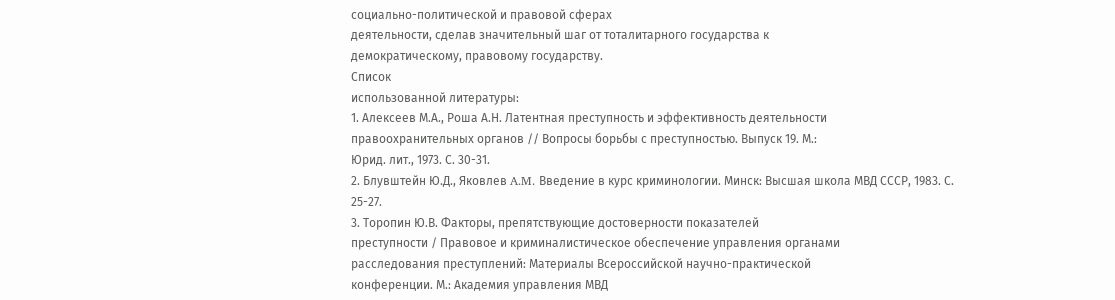социально-политической и правовой сферах
деятельности, сделав значительный шаг от тоталитарного государства к
демократическому, правовому государству.
Список
использованной литературы:
1. Алексеев М.А., Роша А.Н. Латентная преступность и эффективность деятельности
правоохранительных органов // Вопросы борьбы с преступностью. Выпуск 19. М.:
Юрид. лит., 1973. С. 30-31.
2. Блувштейн Ю.Д., Яковлев A.M. Введение в курс криминологии. Минск: Высшая школа МВД СССР, 1983. С.
25-27.
3. Торопин Ю.В. Факторы, препятствующие достоверности показателей
преступности / Правовое и криминалистическое обеспечение управления органами
расследования преступлений: Материалы Всероссийской научно-практической
конференции. М.: Академия управления МВД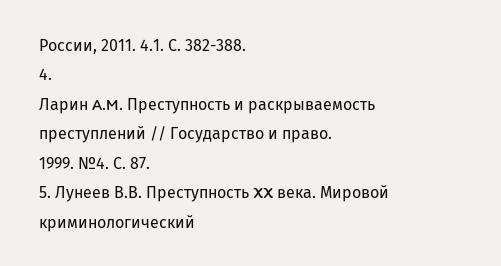России, 2011. 4.1. С. 382-388.
4.
Ларин A.M. Преступность и раскрываемость преступлений // Государство и право.
1999. №4. С. 87.
5. Лунеев В.В. Преступность XX века. Мировой
криминологический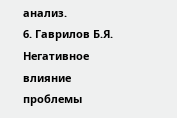анализ.
6. Гаврилов Б.Я. Негативное влияние проблемы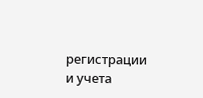регистрации
и учета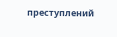преступлений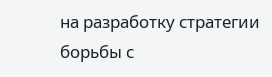на разработку стратегии борьбы с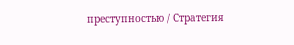преступностью / Стратегия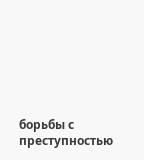борьбы с преступностью